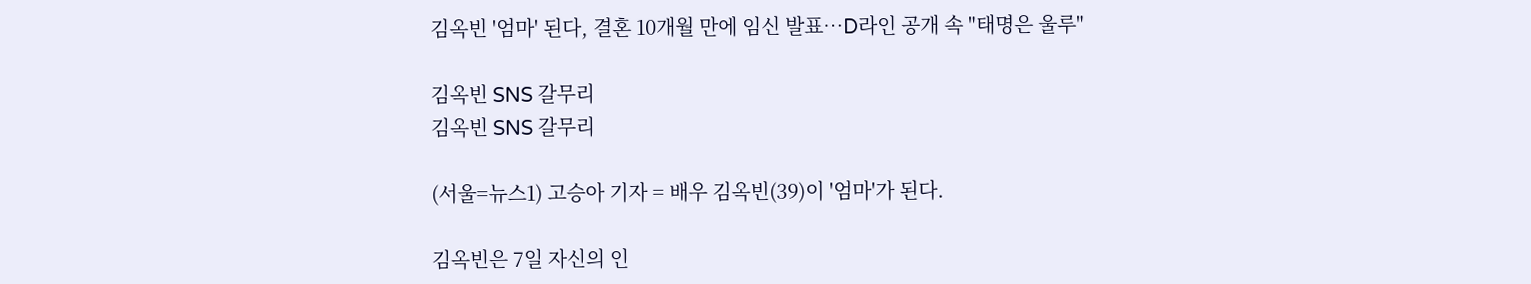김옥빈 '엄마' 된다, 결혼 10개월 만에 임신 발표…D라인 공개 속 "태명은 울루"

김옥빈 SNS 갈무리
김옥빈 SNS 갈무리

(서울=뉴스1) 고승아 기자 = 배우 김옥빈(39)이 '엄마'가 된다.

김옥빈은 7일 자신의 인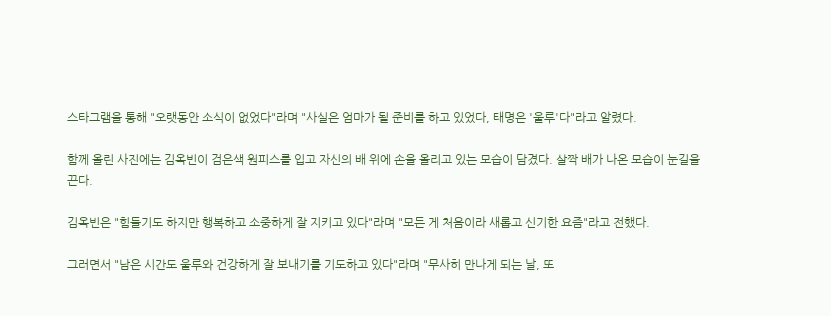스타그램을 통해 "오랫동안 소식이 없었다"라며 "사실은 엄마가 될 준비를 하고 있었다, 태명은 '울루'다"라고 알렸다.

함께 올린 사진에는 김옥빈이 검은색 원피스를 입고 자신의 배 위에 손을 올리고 있는 모습이 담겼다. 살짝 배가 나온 모습이 눈길을 끈다.

김옥빈은 "힘들기도 하지만 행복하고 소중하게 잘 지키고 있다"라며 "모든 게 처음이라 새롭고 신기한 요즘"라고 전했다.

그러면서 "남은 시간도 울루와 건강하게 잘 보내기를 기도하고 있다"라며 "무사히 만나게 되는 날, 또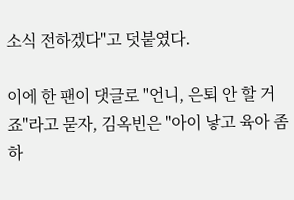소식 전하겠다"고 덧붙였다.

이에 한 팬이 댓글로 "언니, 은퇴 안 할 거죠"라고 묻자, 김옥빈은 "아이 낳고 육아 좀 하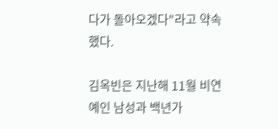다가 돌아오겠다"라고 약속했다.

김옥빈은 지난해 11월 비연예인 남성과 백년가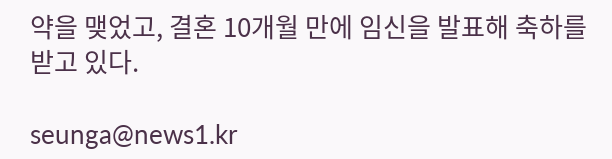약을 맺었고, 결혼 10개월 만에 임신을 발표해 축하를 받고 있다.

seunga@news1.kr